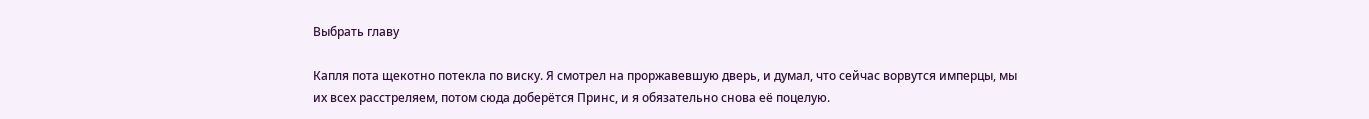Выбрать главу

Капля пота щекотно потекла по виску. Я смотрел на проржавевшую дверь, и думал, что сейчас ворвутся имперцы, мы их всех расстреляем, потом сюда доберётся Принс, и я обязательно снова её поцелую.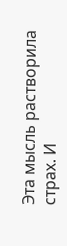Эта мысль растворила страх. И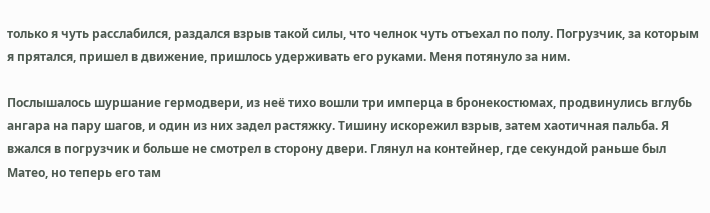только я чуть расслабился, раздался взрыв такой силы, что челнок чуть отъехал по полу. Погрузчик, за которым я прятался, пришел в движение, пришлось удерживать его руками. Меня потянуло за ним.

Послышалось шуршание гермодвери, из неё тихо вошли три имперца в бронекостюмах, продвинулись вглубь ангара на пару шагов, и один из них задел растяжку. Тишину искорежил взрыв, затем хаотичная пальба. Я вжался в погрузчик и больше не смотрел в сторону двери. Глянул на контейнер, где секундой раньше был Матео, но теперь его там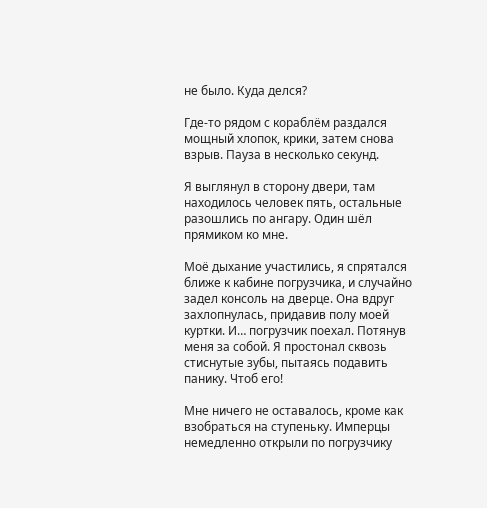не было. Куда делся?

Где-то рядом с кораблëм раздался мощный хлопок, крики, затем снова взрыв. Пауза в несколько секунд.

Я выглянул в сторону двери, там находилось человек пять, остальные разошлись по ангару. Один шёл прямиком ко мне.

Моё дыхание участились, я спрятался ближе к кабине погрузчика, и случайно задел консоль на дверце. Она вдруг захлопнулась, придавив полу моей куртки. И… погрузчик поехал. Потянув меня за собой. Я простонал сквозь стиснутые зубы, пытаясь подавить панику. Чтоб его!

Мне ничего не оставалось, кроме как взобраться на ступеньку. Имперцы немедленно открыли по погрузчику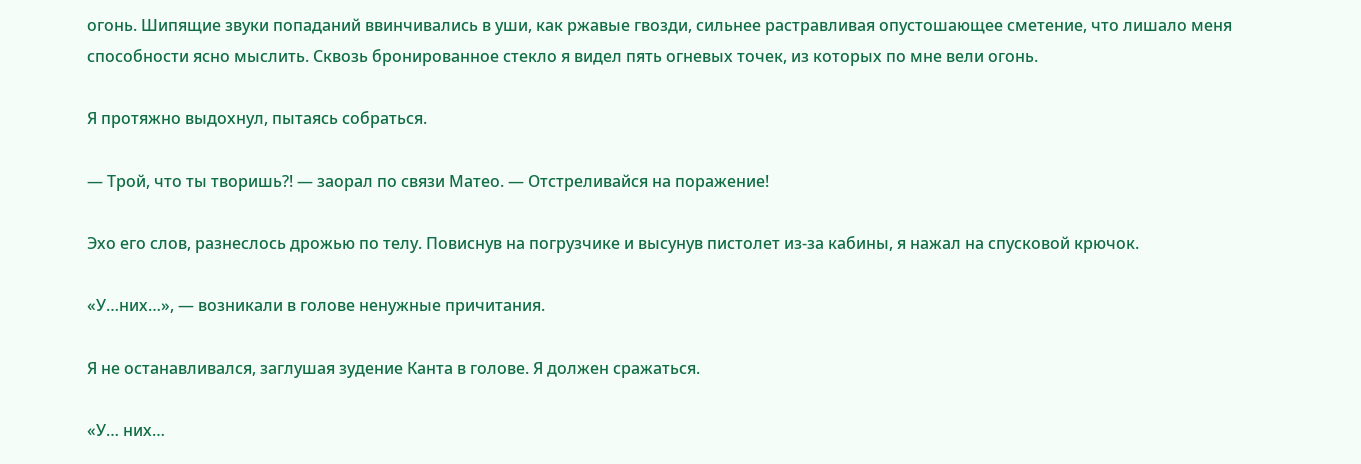огонь. Шипящие звуки попаданий ввинчивались в уши, как ржавые гвозди, сильнее растравливая опустошающее сметение, что лишало меня способности ясно мыслить. Сквозь бронированное стекло я видел пять огневых точек, из которых по мне вели огонь.

Я протяжно выдохнул, пытаясь собраться.

— Трой, что ты творишь?! — заорал по связи Матео. — Отстреливайся на поражение!

Эхо его слов, разнеслось дрожью по телу. Повиснув на погрузчике и высунув пистолет из-за кабины, я нажал на спусковой крючок.

«У…них…», — возникали в голове ненужные причитания.

Я не останавливался, заглушая зудение Канта в голове. Я должен сражаться.

«У… них…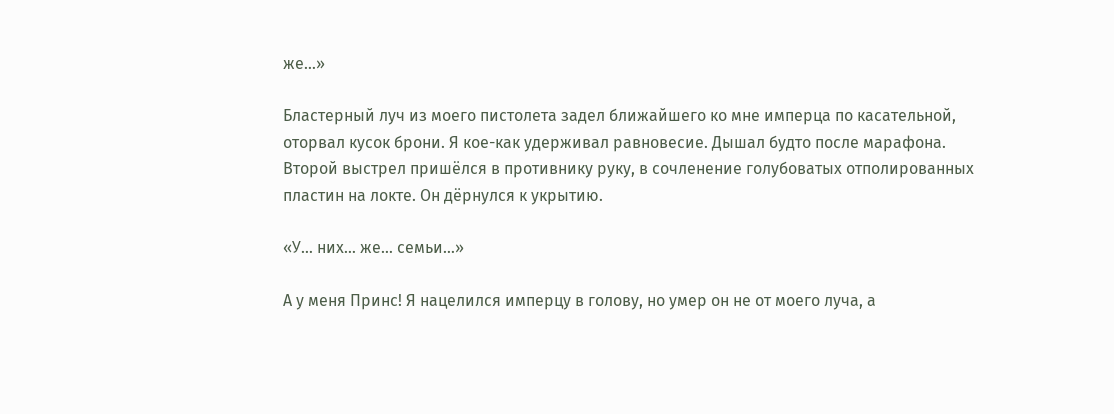же…»

Бластерный луч из моего пистолета задел ближайшего ко мне имперца по касательной, оторвал кусок брони. Я кое-как удерживал равновесие. Дышал будто после марафона. Второй выстрел пришёлся в противнику руку, в сочленение голубоватых отполированных пластин на локте. Он дёрнулся к укрытию.

«У… них… же… семьи…»

А у меня Принс! Я нацелился имперцу в голову, но умер он не от моего луча, а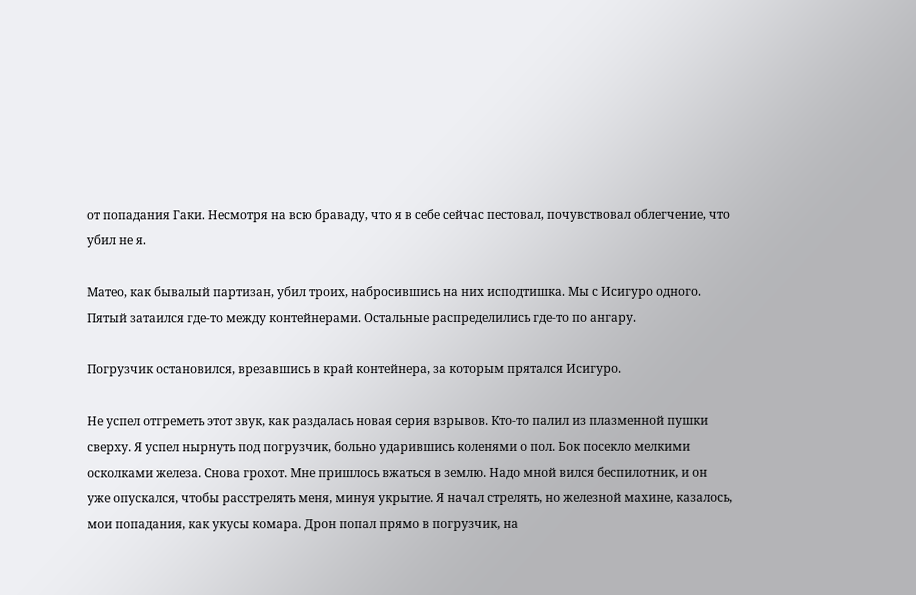от попадания Гаки. Несмотря на всю браваду, что я в себе сейчас пестовал, почувствовал облегчение, что убил не я.

Матео, как бывалый партизан, убил троих, набросившись на них исподтишка. Мы с Исигуро одного. Пятый затаился где-то между контейнерами. Остальные распределились где-то по ангару.

Погрузчик остановился, врезавшись в край контейнера, за которым прятался Исигуро.

Не успел отгреметь этот звук, как раздалась новая серия взрывов. Кто-то палил из плазменной пушки сверху. Я успел нырнуть под погрузчик, больно ударившись коленями о пол. Бок посекло мелкими осколками железа. Снова грохот. Мне пришлось вжаться в землю. Надо мной вился беспилотник, и он уже опускался, чтобы расстрелять меня, минуя укрытие. Я начал стрелять, но железной махине, казалось, мои попадания, как укусы комара. Дрон попал прямо в погрузчик, на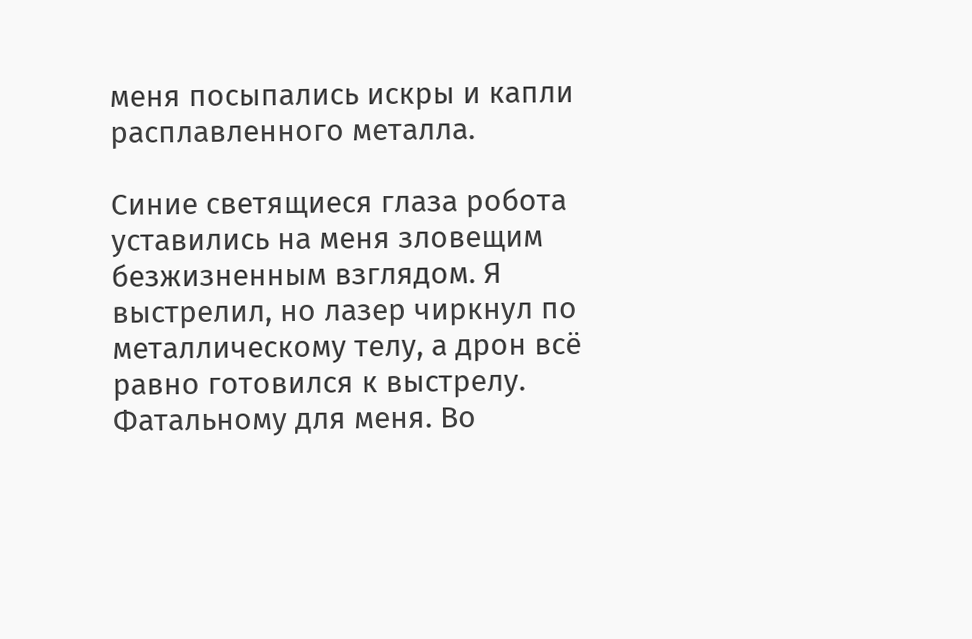меня посыпались искры и капли расплавленного металла.

Синие светящиеся глаза робота уставились на меня зловещим безжизненным взглядом. Я выстрелил, но лазер чиркнул по металлическому телу, а дрон всё равно готовился к выстрелу. Фатальному для меня. Во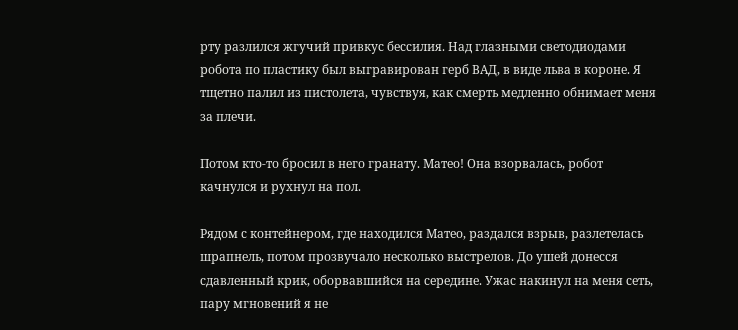рту разлился жгучий привкус бессилия. Над глазными светодиодами робота по пластику был выгравирован герб ВАД, в виде льва в короне. Я тщетно палил из пистолета, чувствуя, как смерть медленно обнимает меня за плечи.

Потом кто-то бросил в него гранату. Матео! Она взорвалась, робот качнулся и рухнул на пол.

Рядом с контейнером, где находился Матео, раздался взрыв, разлетелась шрапнель, потом прозвучало несколько выстрелов. До ушей донесся сдавленный крик, оборвавшийся на середине. Ужас накинул на меня сеть, пару мгновений я не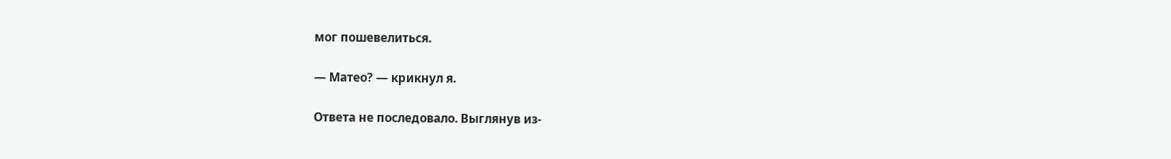мог пошевелиться.

— Матео? — крикнул я.

Ответа не последовало. Выглянув из-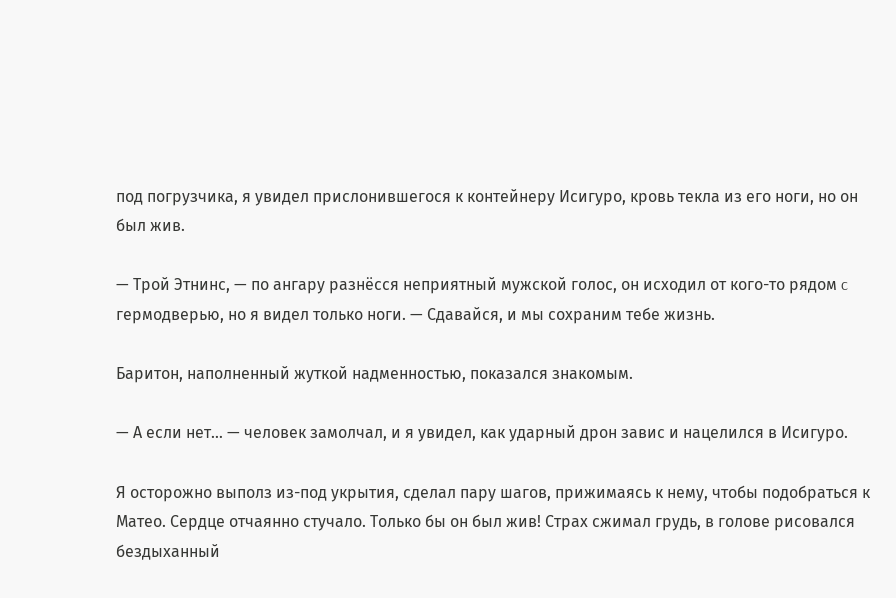под погрузчика, я увидел прислонившегося к контейнеру Исигуро, кровь текла из его ноги, но он был жив.

— Трой Этнинс, — по ангару разнёсся неприятный мужской голос, он исходил от кого-то рядом c гермодверью, но я видел только ноги. — Сдавайся, и мы сохраним тебе жизнь.

Баритон, наполненный жуткой надменностью, показался знакомым.

— А если нет… — человек замолчал, и я увидел, как ударный дрон завис и нацелился в Исигуро.

Я осторожно выполз из-под укрытия, сделал пару шагов, прижимаясь к нему, чтобы подобраться к Матео. Сердце отчаянно стучало. Только бы он был жив! Страх сжимал грудь, в голове рисовался бездыханный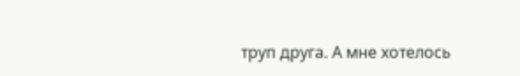труп друга. А мне хотелось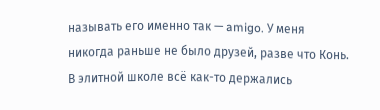называть его именно так — amigo. У меня никогда раньше не было друзей, разве что Конь. В элитной школе всё как-то держались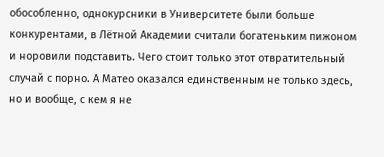обособленно, однокурсники в Университете были больше конкурентами, в Лётной Академии считали богатеньким пижоном и норовили подставить. Чего стоит только этот отвратительный случай с порно. А Матео оказался единственным не только здесь, но и вообще, с кем я не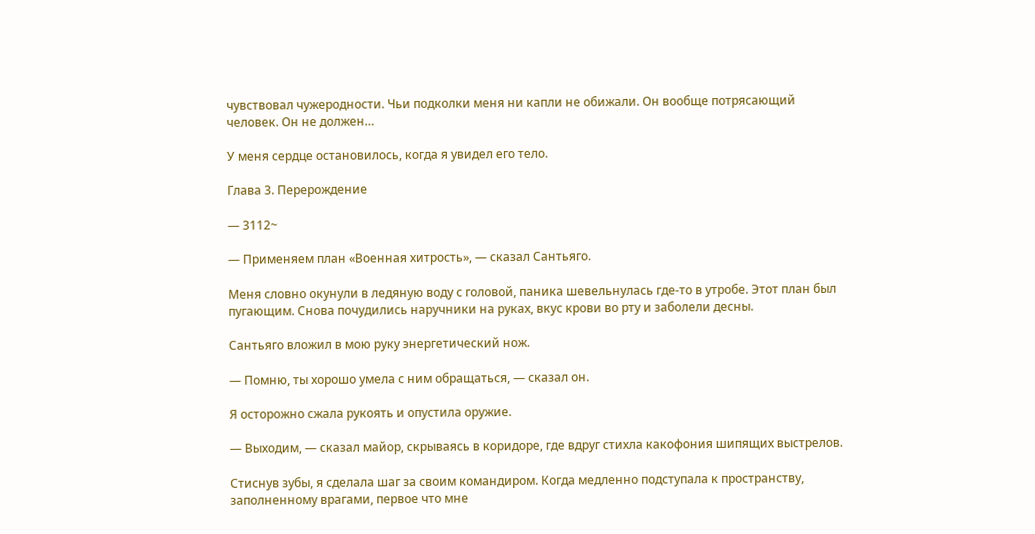чувствовал чужеродности. Чьи подколки меня ни капли не обижали. Он вообще потрясающий человек. Он не должен…

У меня сердце остановилось, когда я увидел его тело.

Глава 3. Перерождение

— 3112~

— Применяем план «Военная хитрость», — сказал Сантьяго.

Меня словно окунули в ледяную воду с головой, паника шевельнулась где-то в утробе. Этот план был пугающим. Снова почудились наручники на руках, вкус крови во рту и заболели десны.

Сантьяго вложил в мою руку энергетический нож.

— Помню, ты хорошо умела с ним обращаться, — сказал он.

Я осторожно сжала рукоять и опустила оружие.

— Выходим, — сказал майор, скрываясь в коридоре, где вдруг стихла какофония шипящих выстрелов.

Стиснув зубы, я сделала шаг за своим командиром. Когда медленно подступала к пространству, заполненному врагами, первое что мне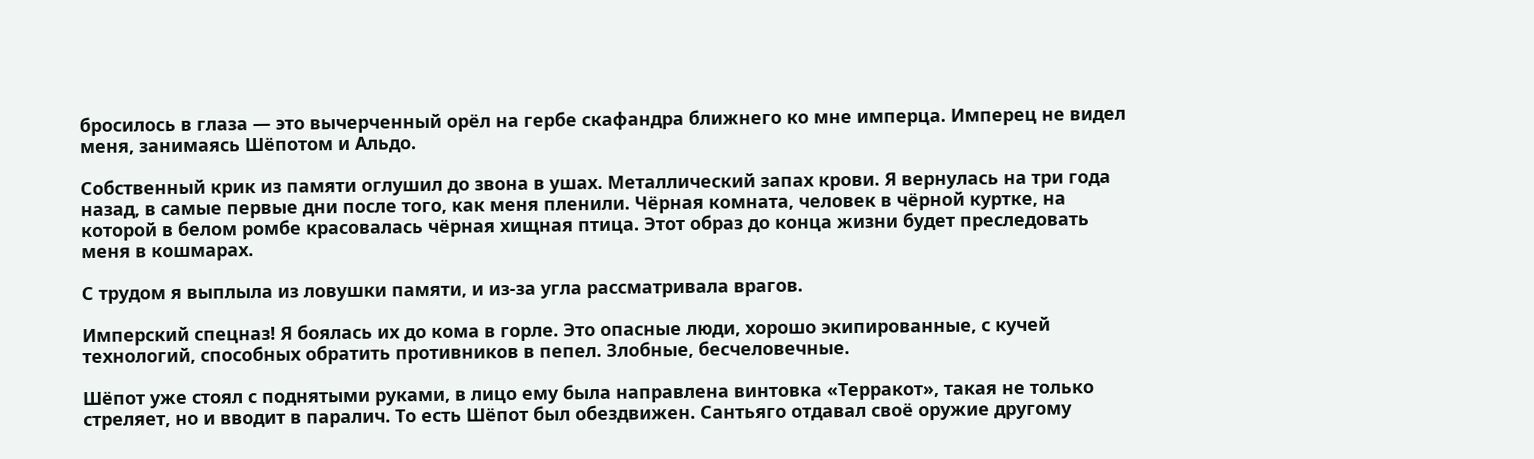бросилось в глаза — это вычерченный орёл на гербе скафандра ближнего ко мне имперца. Имперец не видел меня, занимаясь Шёпотом и Альдо.

Собственный крик из памяти оглушил до звона в ушах. Металлический запах крови. Я вернулась на три года назад, в самые первые дни после того, как меня пленили. Чёрная комната, человек в чёрной куртке, на которой в белом ромбе красовалась чёрная хищная птица. Этот образ до конца жизни будет преследовать меня в кошмарах.

С трудом я выплыла из ловушки памяти, и из-за угла рассматривала врагов.

Имперский спецназ! Я боялась их до кома в горле. Это опасные люди, хорошо экипированные, с кучей технологий, способных обратить противников в пепел. Злобные, бесчеловечные.

Шёпот уже стоял с поднятыми руками, в лицо ему была направлена винтовка «Терракот», такая не только стреляет, но и вводит в паралич. То есть Шёпот был обездвижен. Сантьяго отдавал своё оружие другому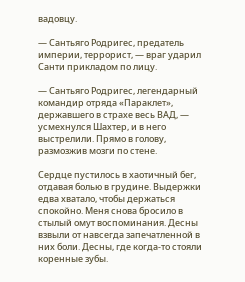вадовцу.

— Сантьяго Родригес, предатель империи, террорист, — враг ударил Санти прикладом по лицу.

— Сантьяго Родригес, легендарный командир отряда «Параклет», державшего в страхе весь ВАД, — усмехнулся Шахтер, и в него выстрелили. Прямо в голову, размозжив мозги по стене.

Сердце пустилось в хаотичный бег, отдавая болью в грудине. Выдержки едва хватало, чтобы держаться спокойно. Меня снова бросило в стылый омут воспоминания. Десны взвыли от навсегда запечатленной в них боли. Десны, где когда-то стояли коренные зубы.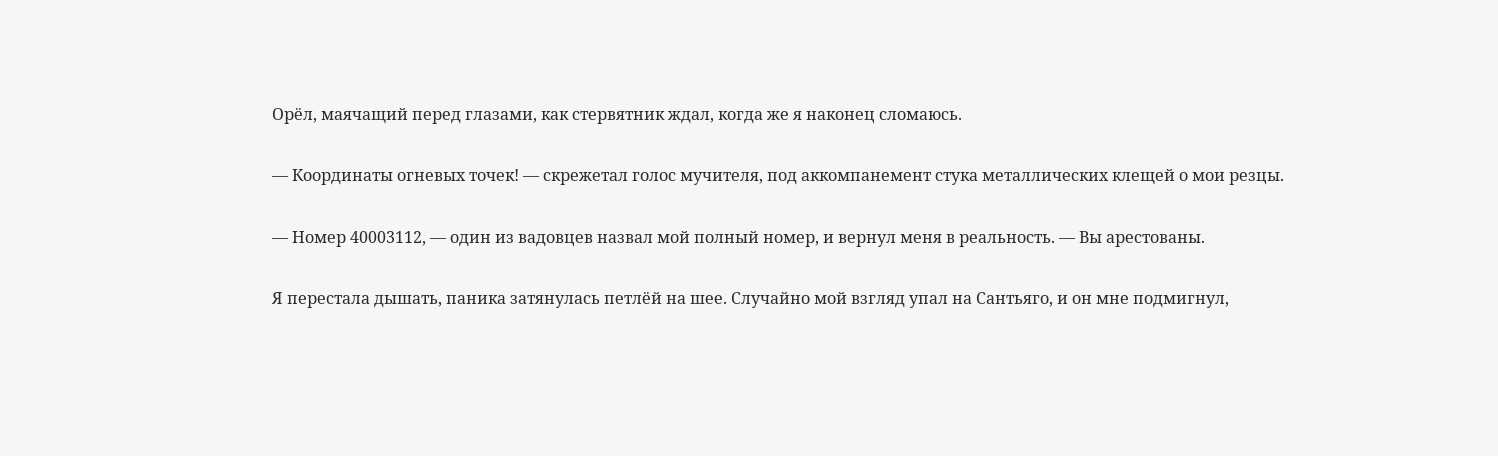Орёл, маячащий перед глазами, как стервятник ждал, когда же я наконец сломаюсь.

— Координаты огневых точек! — скрежетал голос мучителя, под аккомпанемент стука металлических клещей о мои резцы.

— Номер 40003112, — один из вадовцев назвал мой полный номер, и вернул меня в реальность. — Вы арестованы.

Я перестала дышать, паника затянулась петлёй на шее. Случайно мой взгляд упал на Сантьяго, и он мне подмигнул,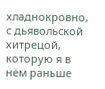хладнокровно, с дьявольской хитрецой, которую я в нëм раньше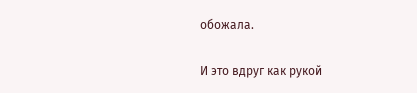обожала.

И это вдруг как рукой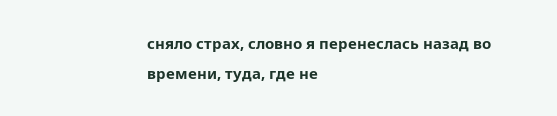сняло страх, словно я перенеслась назад во времени, туда, где не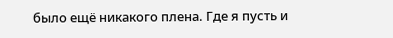было ещё никакого плена. Где я пусть и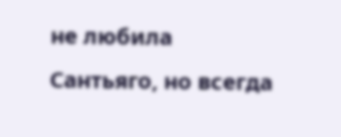не любила Сантьяго, но всегда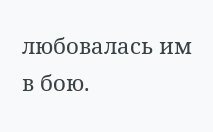любовалась им в бою.